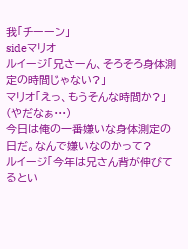我「チーーン」
sideマリオ
ルイージ「兄さーん、そろそろ身体測定の時間じゃない?」
マリオ「えっ、もうそんな時間か?」(やだなぁ···)
今日は俺の一番嫌いな身体測定の日だ。なんで嫌いなのかって?
ルイージ「今年は兄さん背が伸びてるとい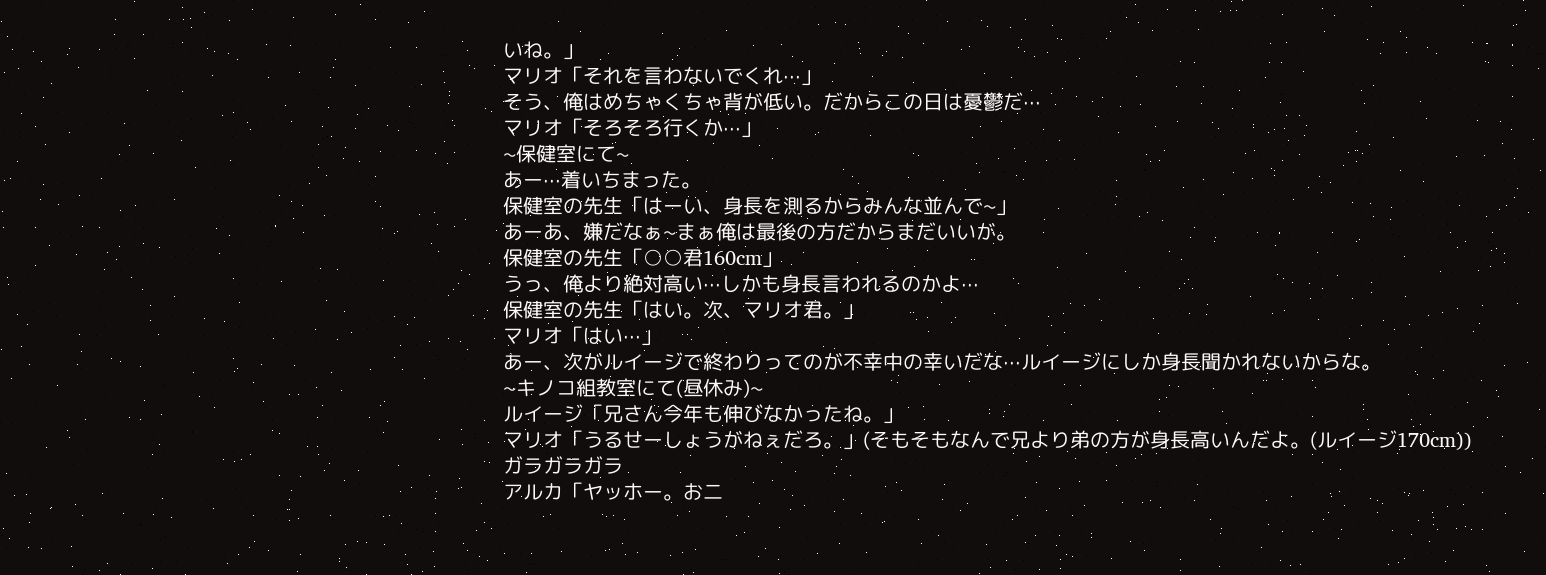いね。」
マリオ「それを言わないでくれ···」
そう、俺はめちゃくちゃ背が低い。だからこの日は憂鬱だ···
マリオ「そろそろ行くか···」
~保健室にて~
あー···着いちまった。
保健室の先生「はーい、身長を測るからみんな並んで~」
あーあ、嫌だなぁ~まぁ俺は最後の方だからまだいいが。
保健室の先生「○○君160cm」
うっ、俺より絶対高い···しかも身長言われるのかよ···
保健室の先生「はい。次、マリオ君。」
マリオ「はい···」
あー、次がルイージで終わりってのが不幸中の幸いだな···ルイージにしか身長聞かれないからな。
~キノコ組教室にて(昼休み)~
ルイージ「兄さん今年も伸びなかったね。」
マリオ「うるせーしょうがねぇだろ。」(そもそもなんで兄より弟の方が身長高いんだよ。(ルイージ170cm))
ガラガラガラ
アルカ「ヤッホー。お二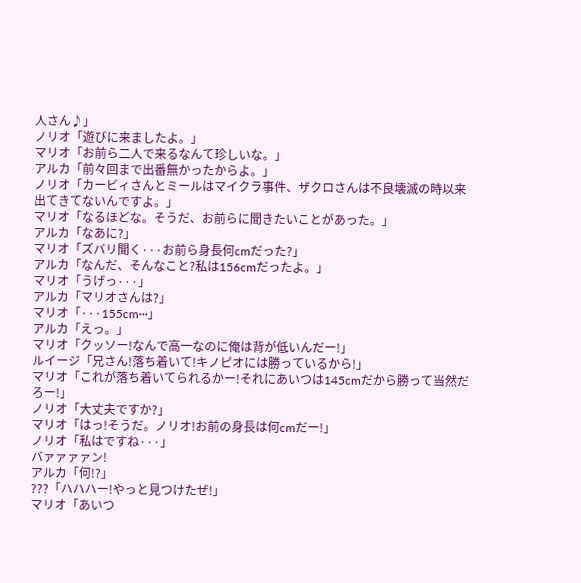人さん♪」
ノリオ「遊びに来ましたよ。」
マリオ「お前ら二人で来るなんて珍しいな。」
アルカ「前々回まで出番無かったからよ。」
ノリオ「カービィさんとミールはマイクラ事件、ザクロさんは不良壊滅の時以来出てきてないんですよ。」
マリオ「なるほどな。そうだ、お前らに聞きたいことがあった。」
アルカ「なあに?」
マリオ「ズバリ聞く···お前ら身長何cmだった?」
アルカ「なんだ、そんなこと?私は156cmだったよ。」
マリオ「うげっ···」
アルカ「マリオさんは?」
マリオ「···155cm···」
アルカ「えっ。」
マリオ「クッソー!なんで高一なのに俺は背が低いんだー!」
ルイージ「兄さん!落ち着いて!キノピオには勝っているから!」
マリオ「これが落ち着いてられるかー!それにあいつは145cmだから勝って当然だろー!」
ノリオ「大丈夫ですか?」
マリオ「はっ!そうだ。ノリオ!お前の身長は何cmだー!」
ノリオ「私はですね···」
バァァァァン!
アルカ「何!?」
???「ハハハー!やっと見つけたぜ!」
マリオ「あいつ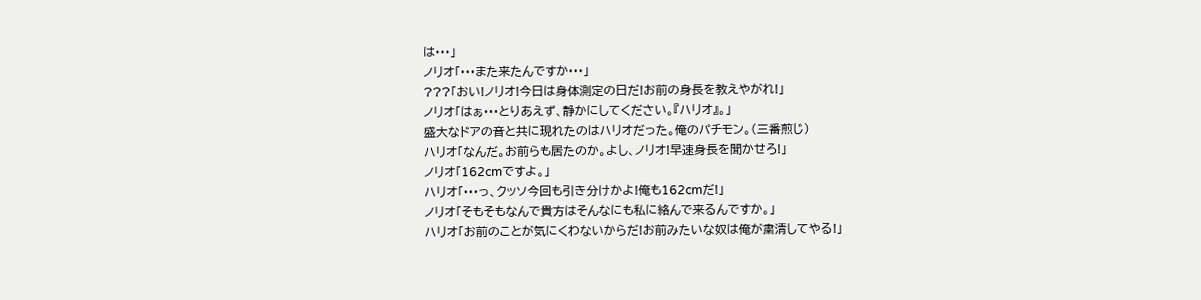は···」
ノリオ「···また来たんですか···」
???「おい!ノリオ!今日は身体測定の日だ!お前の身長を教えやがれ!」
ノリオ「はぁ···とりあえず、静かにしてください。『ハリオ』。」
盛大なドアの音と共に現れたのはハリオだった。俺のパチモン。(三番煎じ)
ハリオ「なんだ。お前らも居たのか。よし、ノリオ!早速身長を聞かせろ!」
ノリオ「162cmですよ。」
ハリオ「···っ、クッソ今回も引き分けかよ!俺も162cmだ!」
ノリオ「そもそもなんで貴方はそんなにも私に絡んで来るんですか。」
ハリオ「お前のことが気にくわないからだ!お前みたいな奴は俺が粛清してやる!」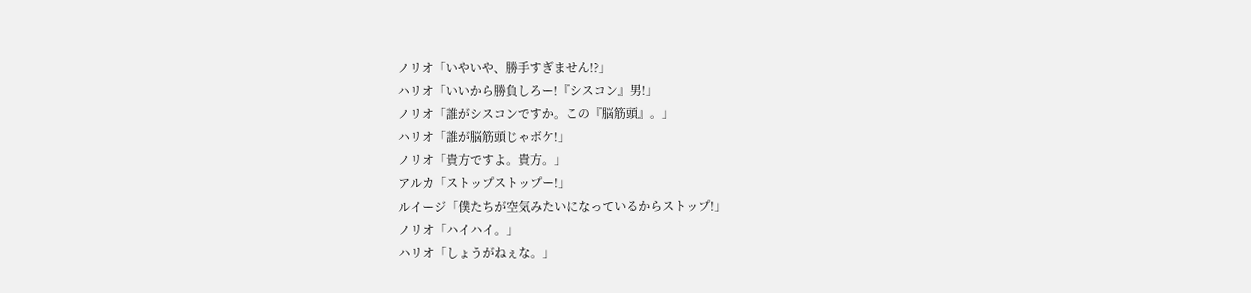ノリオ「いやいや、勝手すぎません!?」
ハリオ「いいから勝負しろー!『シスコン』男!」
ノリオ「誰がシスコンですか。この『脳筋頭』。」
ハリオ「誰が脳筋頭じゃボケ!」
ノリオ「貴方ですよ。貴方。」
アルカ「ストップストップー!」
ルイージ「僕たちが空気みたいになっているからストップ!」
ノリオ「ハイハイ。」
ハリオ「しょうがねぇな。」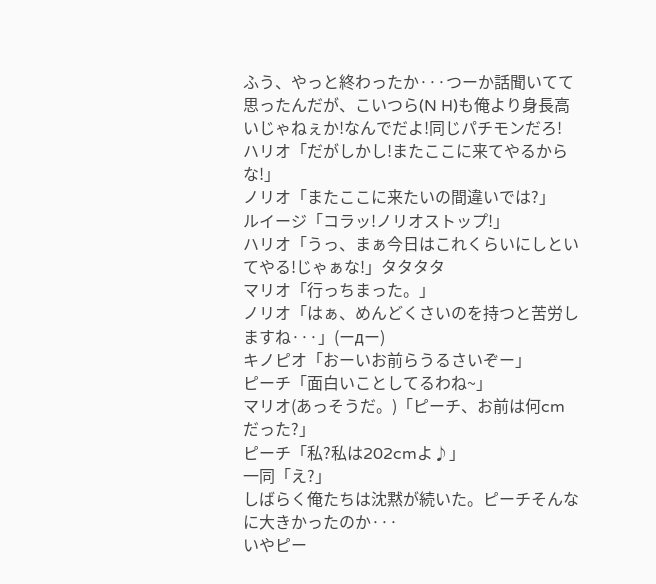ふう、やっと終わったか···つーか話聞いてて思ったんだが、こいつら(N H)も俺より身長高いじゃねぇか!なんでだよ!同じパチモンだろ!
ハリオ「だがしかし!またここに来てやるからな!」
ノリオ「またここに来たいの間違いでは?」
ルイージ「コラッ!ノリオストップ!」
ハリオ「うっ、まぁ今日はこれくらいにしといてやる!じゃぁな!」タタタタ
マリオ「行っちまった。」
ノリオ「はぁ、めんどくさいのを持つと苦労しますね···」(ーдー)
キノピオ「おーいお前らうるさいぞー」
ピーチ「面白いことしてるわね~」
マリオ(あっそうだ。)「ピーチ、お前は何cmだった?」
ピーチ「私?私は202cmよ♪」
一同「え?」
しばらく俺たちは沈黙が続いた。ピーチそんなに大きかったのか···
いやピー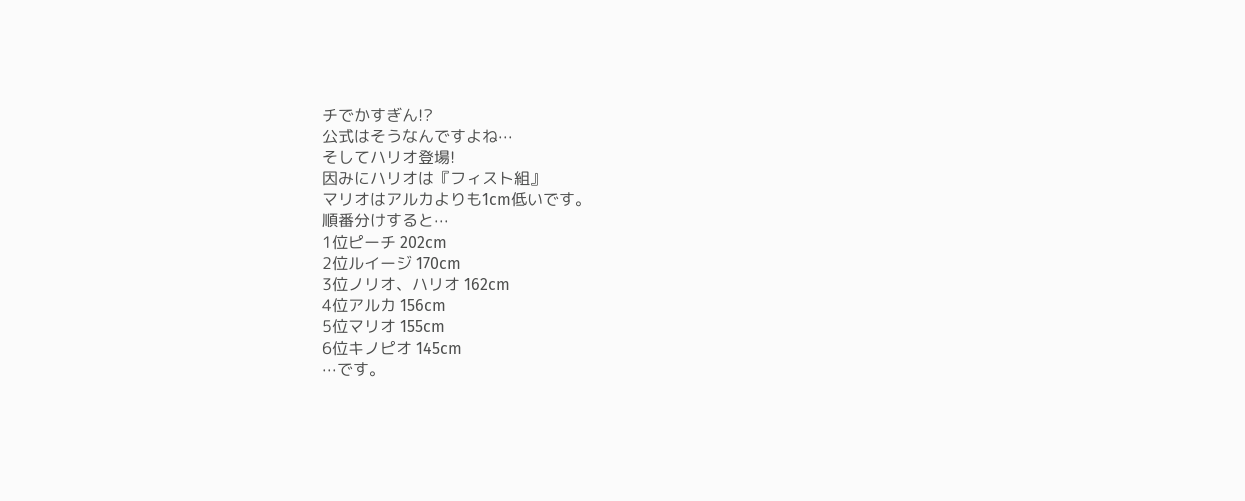チでかすぎん!?
公式はそうなんですよね···
そしてハリオ登場!
因みにハリオは『フィスト組』
マリオはアルカよりも1cm低いです。
順番分けすると···
1位ピーチ 202cm
2位ルイージ 170cm
3位ノリオ、ハリオ 162cm
4位アルカ 156cm
5位マリオ 155cm
6位キノピオ 145cm
···です。